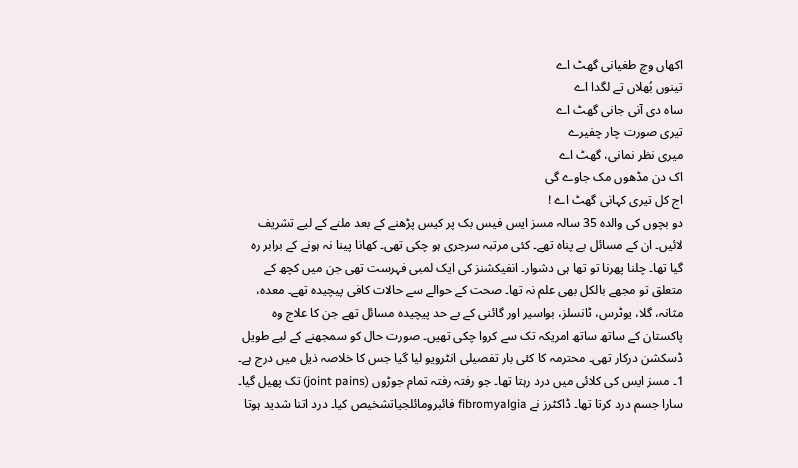اکھاں وچ طغیانی گھٹ اے
تینوں بُھلاں تے لگدا اے
ساہ دی آنی جانی گھٹ اے
تیری صورت چار چفیرے
میری نظر نمانی، گھٹ اے
اک دن مڈھوں مک جاوے گی
اج کل تیری کہانی گھٹ اے !
دو بچوں کی والدہ 35 سالہ مسز ایس فیس بک پر کیس پڑھنے کے بعد ملنے کے لیے تشریف لائیں۔ ان کے مسائل بے پناہ تھے۔ کئی مرتبہ سرجری ہو چکی تھی۔ کھانا پینا نہ ہونے کے برابر رہ گیا تھا۔ چلنا پھرنا تو تھا ہی دشوار۔ انفیکشنز کی ایک لمبی فہرست تھی جن میں کچھ کے متعلق تو مجھے بالکل بھی علم نہ تھا۔ صحت کے حوالے سے حالات کافی پیچیدہ تھے۔ معدہ، مثانہ، گلا، یوٹرس، ٹانسلز، بواسیر اور گائنی کے بے حد پیچیدہ مسائل تھے جن کا علاج وہ پاکستان کے ساتھ ساتھ امریکہ تک سے کروا چکی تھیں۔ صورت حال کو سمجھنے کے لیے طویل ڈسکشن درکار تھی۔ محترمہ کا کئی بار تفصیلی انٹرویو لیا گیا جس کا خلاصہ ذیل میں درج ہے۔
1۔ مسز ایس کی کلائی میں درد رہتا تھا۔ جو رفتہ رفتہ تمام جوڑوں (joint pains) تک پھیل گیا۔ سارا جسم درد کرتا تھا۔ ڈاکٹرز نے fibromyalgia فائبرومائلجیاتشخیص کیا۔ درد اتنا شدید ہوتا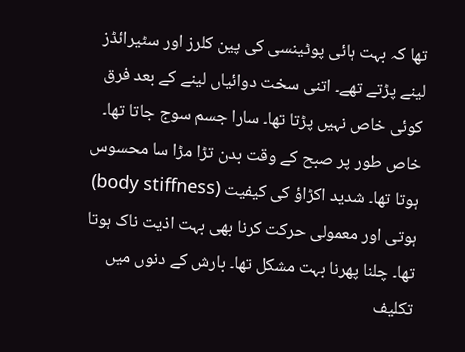تھا کہ بہت ہائی پوٹینسی کی پین کلرز اور سٹیرائڈز لینے پڑتے تھے۔ اتنی سخت دوائیاں لینے کے بعد فرق کوئی خاص نہیں پڑتا تھا۔ سارا جسم سوج جاتا تھا۔ خاص طور پر صبح کے وقت بدن تڑا مڑا سا محسوس ہوتا تھا۔ شدید اکڑاؤ کی کیفیت (body stiffness) ہوتی اور معمولی حرکت کرنا بھی بہت اذیت ناک ہوتا تھا۔ چلنا پھرنا بہت مشکل تھا۔ بارش کے دنوں میں تکلیف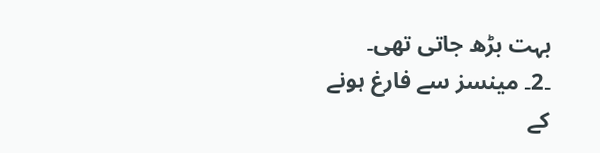بہت بڑھ جاتی تھی۔
۔2۔ مینسز سے فارغ ہونے کے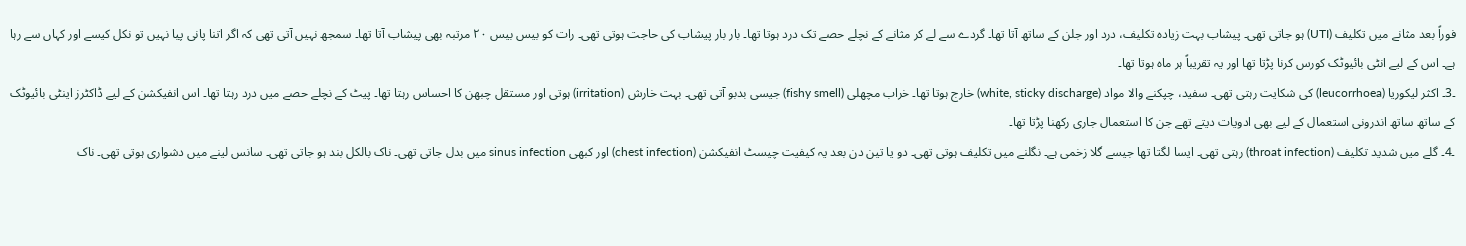فوراً بعد مثانے میں تکلیف (UTI) ہو جاتی تھی۔ پیشاب بہت زیادہ تکلیف، درد اور جلن کے ساتھ آتا تھا۔ گردے سے لے کر مثانے کے نچلے حصے تک درد ہوتا تھا۔ بار بار پیشاب کی حاجت ہوتی تھی۔ رات کو بیس بیس ۲۰ مرتبہ بھی پیشاب آتا تھا۔ سمجھ نہیں آتی تھی کہ اگر اتنا پانی پیا نہیں تو نکل کیسے اور کہاں سے رہا ہے۔ اس کے لیے انٹی بائیوٹک کورس کرنا پڑتا تھا اور یہ تقریباً ہر ماہ ہوتا تھا۔
۔3۔ اکثر لیکوریا (leucorrhoea) کی شکایت رہتی تھی۔ سفید، چپکنے والا مواد (white, sticky discharge) خارج ہوتا تھا۔ خراب مچھلی (fishy smell) جیسی بدبو آتی تھی۔ بہت خارش (irritation) ہوتی اور مستقل چبھن کا احساس رہتا تھا۔ پیٹ کے نچلے حصے میں درد رہتا تھا۔ اس انفیکشن کے لیے ڈاکٹرز اینٹی بائیوٹک کے ساتھ ساتھ اندرونی استعمال کے لیے بھی ادویات دیتے تھے جن کا استعمال جاری رکھنا پڑتا تھا۔
۔4۔ گلے میں شدید تکلیف (throat infection) رہتی تھی۔ ایسا لگتا تھا جیسے گلا زخمی ہے۔ نگلنے میں تکلیف ہوتی تھی۔ دو یا تین دن بعد یہ کیفیت چیسٹ انفیکشن (chest infection) اور کبھی sinus infection میں بدل جاتی تھی۔ ناک بالکل بند ہو جاتی تھی۔ سانس لینے میں دشواری ہوتی تھی۔ ناک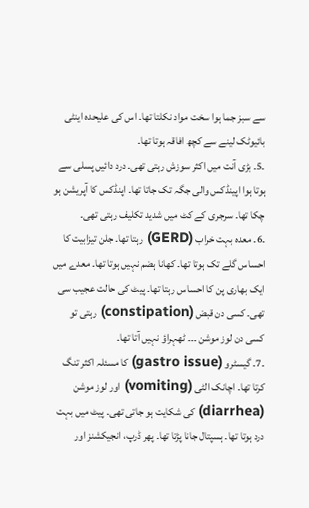سے سبز جما ہوا سخت مواد نکلتا تھا۔ اس کی علیحدہ اینٹی بائیوٹک لینے سے کچھ افاقہ ہوتا تھا۔
۔5۔ بڑی آنت میں اکثر سوزش رہتی تھی۔ درد دائیں پسلی سے ہوتا ہوا اپینڈکس والی جگہ تک جاتا تھا۔ اپنڈکس کا آپریشن ہو چکا تھا۔ سرجری کے کٹ میں شدید تکلیف رہتی تھی۔
۔6۔ معدہ بہت خراب (GERD) رہتا تھا۔ جلن تیزابیت کا احساس گلے تک ہوتا تھا۔ کھانا ہضم نہیں ہوتا تھا۔ معدے میں ایک بھاری پن کا احساس رہتا تھا۔ پیٹ کی حالت عجیب سی تھی۔ کسی دن قبض (constipation) رہتی تو کسی دن لوز موشن ۔۔۔ ٹھہراؤ نہیں آتا تھا۔
۔7۔ گیسٹرو (gastro issue) کا مسئلہ اکثر تنگ کرتا تھا۔ اچانک الٹی (vomiting) اور لوز موشن (diarrhea) کی شکایت ہو جاتی تھی۔ پیٹ میں بہت درد ہوتا تھا۔ ہسپتال جانا پڑتا تھا۔ پھر ڈرپ، انجیکشنز اور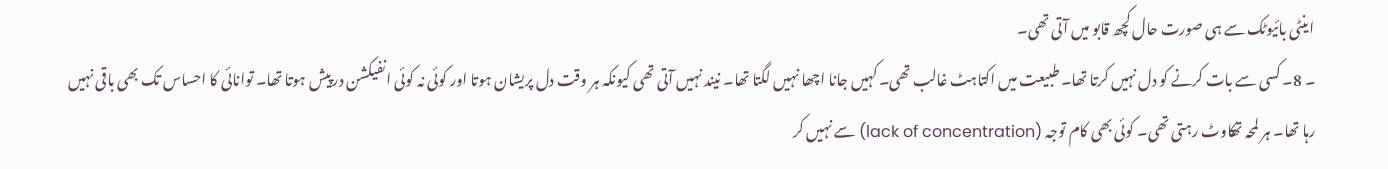اینٹی بائیوٹک سے ہی صورت حال کچھ قابو میں آتی تھی۔
۔ 8۔ کسی سے بات کرنے کو دل نہیں کرتا تھا۔ طبیعت میں اکتاہٹ غالب تھی۔ کہیں جانا اچھا نہیں لگتا تھا۔ نیند نہیں آتی تھی کیونکہ ہر وقت دل پریشان ہوتا اور کوئی نہ کوئی انفیکشن درپیش ہوتا تھا۔ توانائی کا احساس تک بھی باقی نہیں رہا تھا۔ ہر لمحہ تھکاوٹ رہتی تھی۔ کوئی بھی کام توجہ (lack of concentration) سے نہیں کر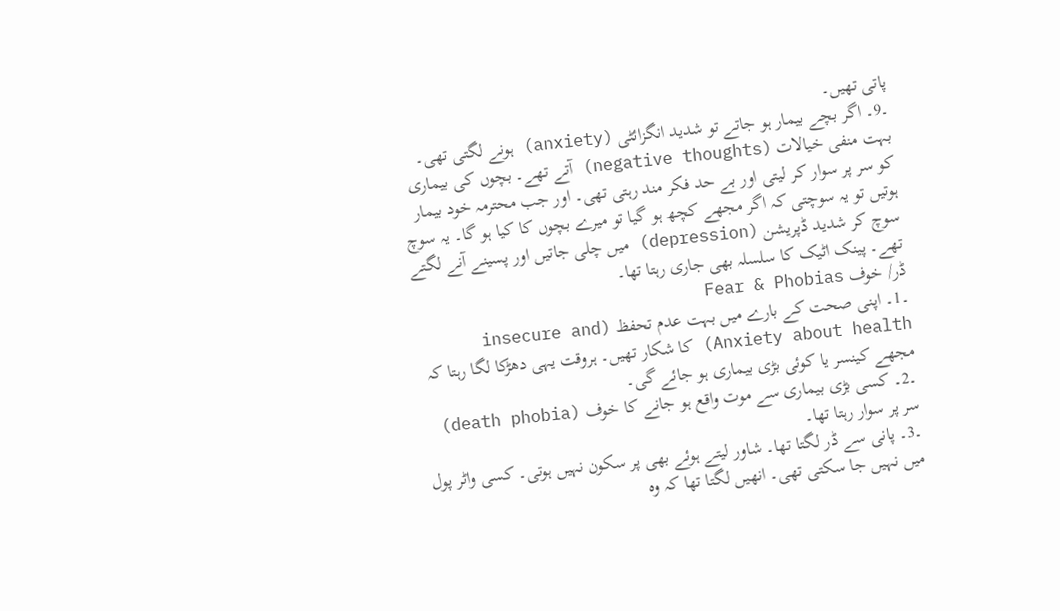پاتی تھیں۔
۔9۔ اگر بچے بیمار ہو جاتے تو شدید انگزائٹی (anxiety) ہونے لگتی تھی۔ بہت منفی خیالات (negative thoughts) آتے تھے۔ بچوں کی بیماری کو سر پر سوار کر لیتی اور بے حد فکر مند رہتی تھی۔ اور جب محترمہ خود بیمار ہوتیں تو یہ سوچتی کہ اگر مجھے کچھ ہو گیا تو میرے بچوں کا کیا ہو گا۔ یہ سوچ سوچ کر شدید ڈپریشن (depression) میں چلی جاتیں اور پسینے آنے لگتے تھے۔ پینک اٹیک کا سلسلہ بھی جاری رہتا تھا۔
ڈر/ خوف Fear & Phobias
۔1۔ اپنی صحت کے بارے میں بہت عدم تحفظ (insecure and Anxiety about health) کا شکار تھیں۔ ہروقت یہی دھڑکا لگا رہتا کہ مجھے کینسر یا کوئی بڑی بیماری ہو جائے گی۔
۔2۔ کسی بڑی بیماری سے موت واقع ہو جانے کا خوف (death phobia) سر پر سوار رہتا تھا۔
۔3۔ پانی سے ڈر لگتا تھا۔ شاور لیتے ہوئے بھی پر سکون نہیں ہوتی۔ کسی واٹر پول میں نہیں جا سکتی تھی۔ انھیں لگتا تھا کہ وہ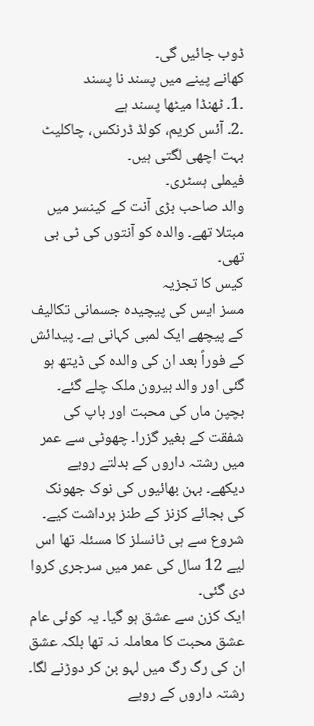ڈوب جائیں گی۔
کھانے پینے میں پسند نا پسند
۔1۔ ٹھنڈا میٹھا پسند ہے
۔2۔ آئس کریم، کولڈ ڈرنکس، چاکلیٹ بہت اچھی لگتی ہیں۔
فیملی ہسٹری۔
والد صاحب بڑی آنت کے کینسر میں مبتلا تھے۔ والدہ کو آنتوں کی ٹی بی تھی۔
کیس کا تجزیہ
مسز ایس کی پیچیدہ جسمانی تکالیف کے پیچھے ایک لمبی کہانی ہے۔ پیدائش کے فوراً بعد ان کی والدہ کی ڈیتھ ہو گئی اور والد بیرون ملک چلے گئے۔ بچپن ماں کی محبت اور باپ کی شفقت کے بغیر گزرا۔ چھوٹی سے عمر میں رشتہ داروں کے بدلتے رویے دیکھے۔ بہن بھائیوں کی نوک جھونک کی بجائے کزنز کے طنز برداشت کیے۔ شروع سے ہی ٹانسلز کا مسئلہ تھا اس لیے 12 سال کی عمر میں سرجری کروا دی گئی۔
ایک کزن سے عشق ہو گیا۔ یہ کوئی عام عشق محبت کا معاملہ نہ تھا بلکہ عشق ان کی رگ رگ میں لہو بن کر دوڑنے لگا۔ رشتہ داروں کے رویے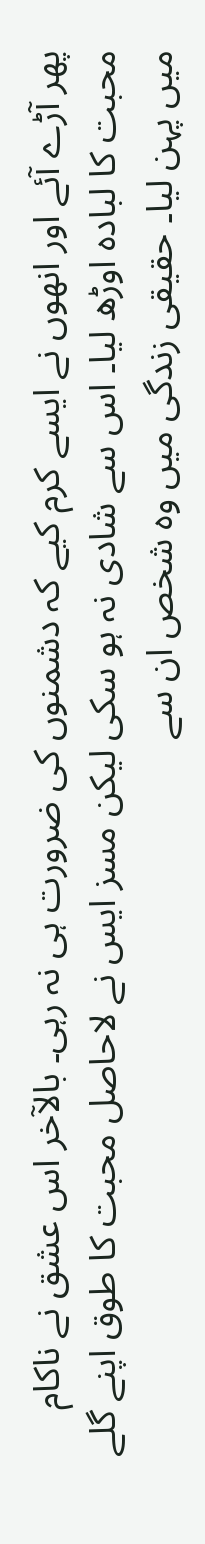پھر آڑے آئے اور انھوں نے ایسے کرم کیے کہ دشمنوں کی ضرورت ہی نہ رہی۔ بالآخر اس عشق نے ناکام محبت کا لبادہ اوڑھ لیا۔ اس سے شادی نہ ہو سکی لیکن مسز ایس نے لاحاصل محبت کا طوق اپنے گلے میں پہن لیا۔ حقیقی زندگی میں وہ شخص ان سے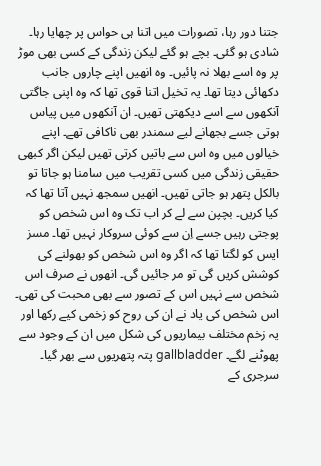جتنا دور رہا، تصورات میں اتنا ہی حواس پر چھایا رہا۔ شادی ہو گئی۔ بچے ہو گئے لیکن زندگی کے کسی بھی موڑ پر وہ اسے بھلا نہ پائیں۔ وہ انھیں اپنے چاروں جانب دکھائی دیتا تھا۔ یہ تخیل اتنا قوی تھا کہ وہ اپنی جاگتی آنکھوں سے اسے دیکھتی تھیں۔ ان آنکھوں میں پیاس ہوتی جسے بجھانے لیے سمندر بھی ناکافی تھے۔ اپنے خیالوں میں وہ اس سے باتیں کرتی تھیں لیکن اگر کبھی حقیقی زندگی میں کسی تقریب میں سامنا ہو جاتا تو بالکل پتھر ہو جاتی تھیں۔ انھیں سمجھ نہیں آتا تھا کہ کیا کریں۔ بچپن سے لے کر اب تک وہ اس شخص کو پوجتی رہیں جسے اِن سے کوئی سروکار نہیں تھا۔ مسز ایس کو لگتا تھا کہ اگر وہ اس شخص کو بھولنے کی کوشش کریں گی تو مر جائیں گی۔ انھوں نے صرف اس شخص سے نہیں اس کے تصور سے بھی محبت کی تھی۔ اس شخص کی یاد نے ان کی روح کو زخمی کیے رکھا اور یہ زخم مختلف بیماریوں کی شکل میں ان کے وجود سے پھوٹنے لگے۔ gallbladder پتہ پتھریوں سے بھر گیا۔ سرجری کے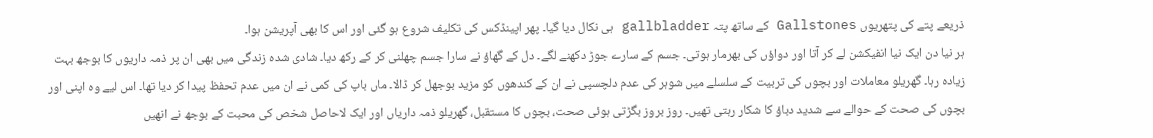ذریعے پتے کی پتھریوں Gallstones کے ساتھ پتہ gallbladder ہی نکال دیا گیا۔ پھر اپینڈکس کی تکلیف شروع ہو گئی اور اس کا بھی آپریشن ہوا۔
ہر نیا دن ایک نیا انفیکشن لے کر آتا اور دواؤں کی بھرمار ہوتی۔ جسم کے سارے جوڑ دکھنے لگے۔ دل کے گھاؤ نے سارا جسم چھلنی کر کے رکھ دیا۔ شادی شدہ زندگی میں بھی ان پر ذمہ داریوں کا بوجھ بہت زیادہ رہا۔ گھریلو معاملات اور بچوں کی تربیت کے سلسلے میں شوہر کی عدم دلچسپی نے ان کے کندھوں کو مزید بوجھل کر ڈالا۔ ماں باپ کی کمی نے ان میں عدم تحفظ پیدا کر دیا تھا۔ اس لیے وہ اپنی اور بچوں کی صحت کے حوالے سے شدید دباؤ کا شکار رہتی تھیں۔ روز بروز بگڑتی ہوئی صحت، بچوں کا مستقبل، گھریلو ذمہ داریاں اور ایک لاحاصل شخص کی محبت کے بوجھ نے انھیں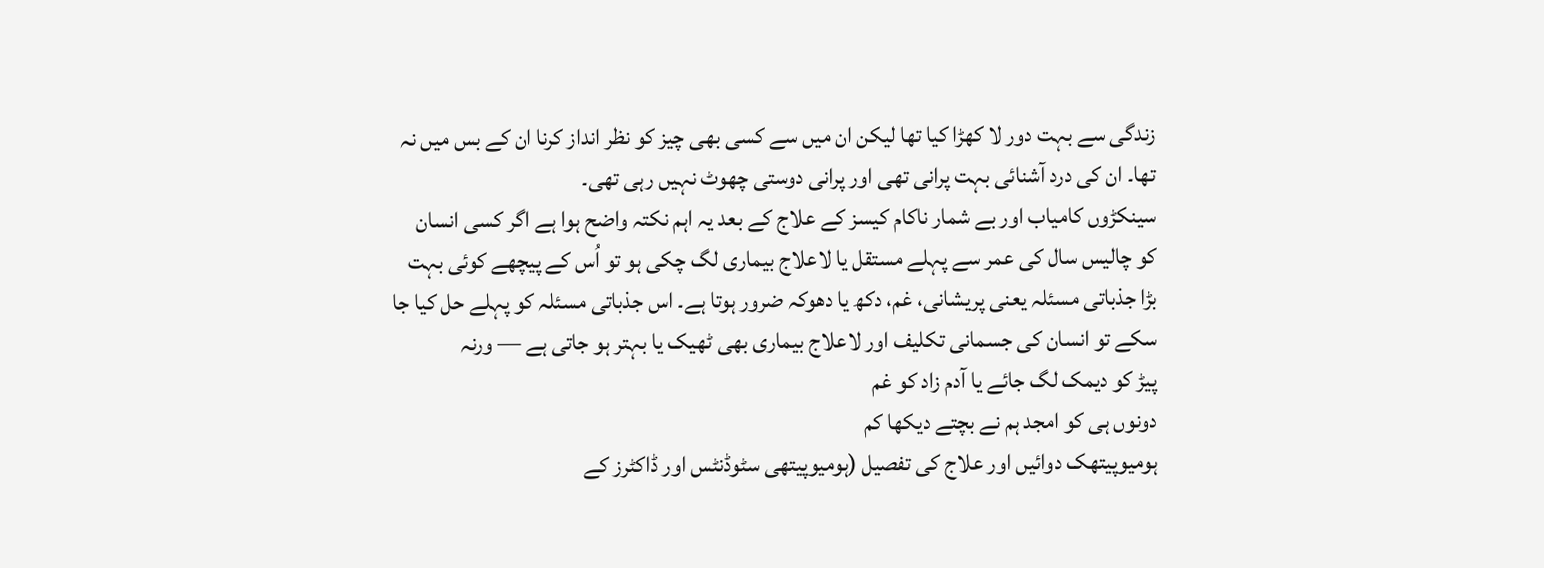زندگی سے بہت دور لا کھڑا کیا تھا لیکن ان میں سے کسی بھی چیز کو نظر انداز کرنا ان کے بس میں نہ تھا۔ ان کی درد آشنائی بہت پرانی تھی اور پرانی دوستی چھوٹ نہیں رہی تھی۔
سینکڑوں کامیاب اور بے شمار ناکام کیسز کے علاج کے بعد یہ اہم نکتہ واضح ہوا ہے اگر کسی انسان کو چالیس سال کی عمر سے پہلے مستقل یا لاعلاج بیماری لگ چکی ہو تو اُس کے پیچھے کوئی بہت بڑا جذباتی مسئلہ یعنی پریشانی، غم، دکھ یا دھوکہ ضرور ہوتا ہے۔ اس جذباتی مسئلہ کو پہلے حل کیا جا سکے تو انسان کی جسمانی تکلیف اور لاعلاج بیماری بھی ٹھیک یا بہتر ہو جاتی ہے — ورنہ
پیڑ کو دیمک لگ جائے یا آدم زاد کو غم
دونوں ہی کو امجد ہم نے بچتے دیکھا کم
ہومیوپیتھک دوائیں اور علاج کی تفصیل (ہومیوپیتھی سٹوڈنٹس اور ڈاکٹرز کے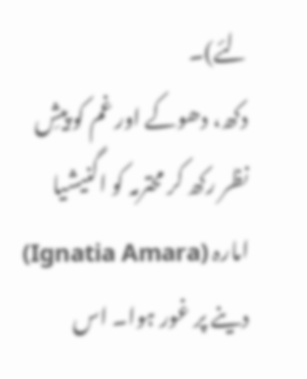لئے)۔
دکھ، دھوکے اور غم کو پیشِ نظر رکھ کر محترمہ کو اگنیشیا امارہ (Ignatia Amara) دینے پر غور ہوا۔ اس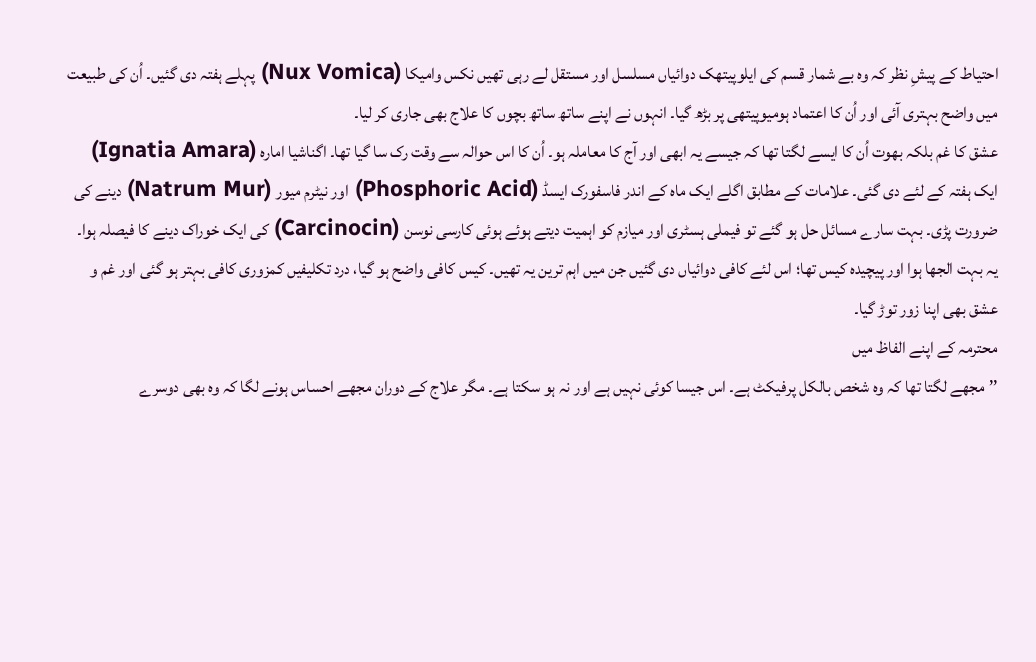احتیاط کے پیشِ نظر کہ وہ بے شمار قسم کی ایلوپیتھک دوائیاں مسلسل اور مستقل لے رہی تھیں نکس وامیکا (Nux Vomica) پہلے ہفتہ دی گئیں۔ اُن کی طبیعت میں واضح بہتری آئی اور اُن کا اعتماد ہومیوپیتھی پر بڑھ گیا۔ انہوں نے اپنے ساتھ ساتھ بچوں کا علاج بھی جاری کر لیا۔
عشق کا غم بلکہ بھوت اُن کا ایسے لگتا تھا کہ جیسے یہ ابھی اور آج کا معاملہ ہو۔ اُن کا اس حوالہ سے وقت رک سا گیا تھا۔ اگناشیا امارہ (Ignatia Amara) ایک ہفتہ کے لئے دی گئی۔ علامات کے مطابق اگلے ایک ماہ کے اندر فاسفورک ایسڈ (Phosphoric Acid) اور نیٹرم میور (Natrum Mur) دینے کی ضرورت پڑی۔ بہت سارے مسائل حل ہو گئے تو فیملی ہسٹری اور میازم کو اہمیت دیتے ہوئے ہوئی کارسی نوسن (Carcinocin) کی ایک خوراک دینے کا فیصلہ ہوا۔
یہ بہت الجھا ہوا اور پیچیدہ کیس تھا؛ اس لئے کافی دوائیاں دی گئیں جن میں اہم ترین یہ تھیں۔ کیس کافی واضح ہو گیا، درد تکلیفیں کمزوری کافی بہتر ہو گئی اور غم و عشق بھی اپنا زور توڑ گیا۔
محترمہ کے اپنے الفاظ میں
’’مجھے لگتا تھا کہ وہ شخص بالکل پرفیکٹ ہے۔ اس جیسا کوئی نہیں ہے اور نہ ہو سکتا ہے۔ مگر علاج کے دوران مجھے احساس ہونے لگا کہ وہ بھی دوسرے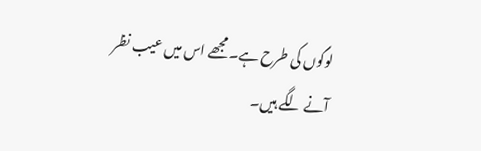لوگوں کی طرح ہے۔ مجھے اس میں عیب نظر آنے لگے ہیں۔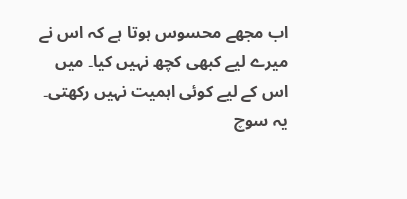اب مجھے محسوس ہوتا ہے کہ اس نے میرے لیے کبھی کچھ نہیں کیا۔ میں اس کے لیے کوئی اہمیت نہیں رکھتی۔ یہ سوچ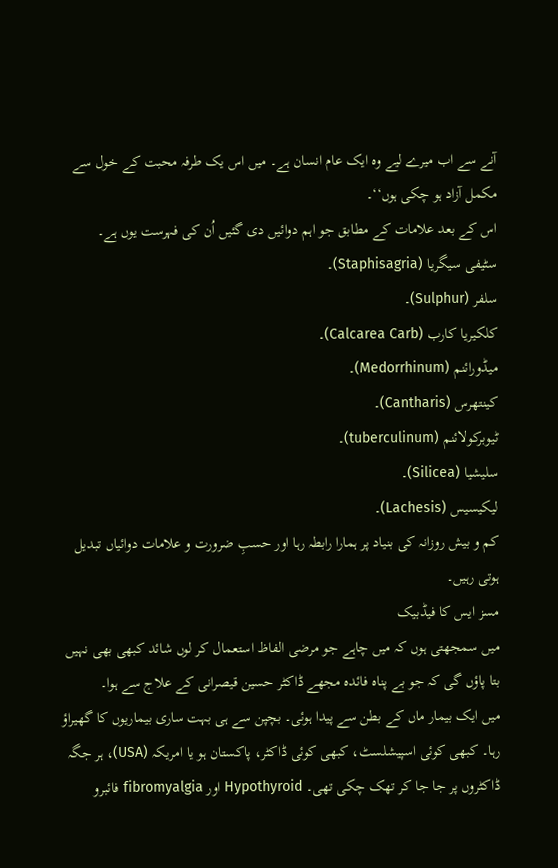آنے سے اب میرے لیے وہ ایک عام انسان ہے۔ میں اس یک طرفہ محبت کے خول سے مکمل آزاد ہو چکی ہوں‘‘۔
اس کے بعد علامات کے مطابق جو اہم دوائیں دی گئیں اُن کی فہرست یوں ہے۔
سٹیفی سیگریا (Staphisagria)۔
سلفر (Sulphur)۔
کلکیریا کارب (Calcarea Carb)۔
میڈورائنم (Medorrhinum)۔
کینتھرس (Cantharis)۔
ٹیوبرکولائنم (tuberculinum)۔
سلیشیا (Silicea)۔
لیکیسیس (Lachesis)۔
کم و بیش روزانہ کی بنیاد پر ہمارا رابطہ رہا اور حسبِ ضرورت و علامات دوائیاں تبدیل ہوتی رہیں۔
مسز ایس کا فیڈبیک
میں سمجھتی ہوں کہ میں چاہے جو مرضی الفاظ استعمال کر لوں شائد کبھی بھی نہیں بتا پاؤں گی کہ جو بے پناہ فائدہ مجھے ڈاکٹر حسین قیصرانی کے علاج سے ہوا۔
میں ایک بیمار ماں کے بطن سے پیدا ہوئی۔ بچپن سے ہی بہت ساری بیماریوں کا گھیراؤ رہا۔ کبھی کوئی اسپیشلسٹ، کبھی کوئی ڈاکٹر، پاکستان ہو یا امریکہ (USA)، ہر جگہ ڈاکٹروں پر جا جا کر تھک چکی تھی۔ Hypothyroid اور fibromyalgia فائبرو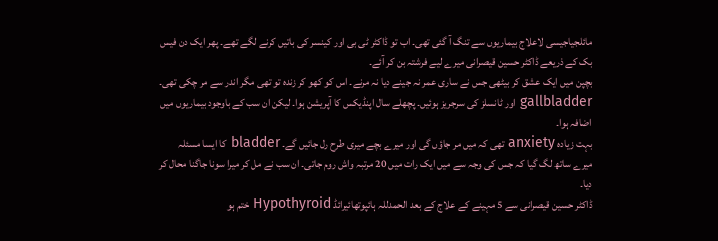مائلجیاجیسی لاعلاج بیماریوں سے تنگ آ گئی تھی۔ اب تو ڈاکٹر ٹی بی اور کینسر کی باتیں کرنے لگے تھے۔ پھر ایک دن فیس بک کے ذریعے ڈاکٹر حسین قیصرانی میرے لیے فرشتہ بن کر آئے۔
بچپن میں ایک عشق کر بیٹھی جس نے ساری عمر نہ جینے دیا نہ مرنے۔ اس کو کھو کر زندہ تو تھی مگر اندر سے مر چکی تھی۔ gallbladder اور ٹانسلز کی سرجریز ہوئیں۔ پچھلے سال اپنڈیکس کا آپریشن ہوا۔ لیکن ان سب کے باوجود بیماریوں میں اضافہ ہوا۔
بہت زیادہ anxiety تھی کہ میں مر جاؤں گی اور میرے بچے میری طرح رل جائیں گے۔ bladder کا ایسا مسئلہ میرے ساتھ لگ گیا کہ جس کی وجہ سے میں ایک رات میں 20 مرتبہ واش روم جاتی۔ ان سب نے مل کر میرا سونا جاگنا محال کر دیا۔
ڈاکٹر حسین قیصرانی سے 5 مہینے کے علاج کے بعد الحمدللہ ہائپوتھائیرائڈ Hypothyroid ختم ہو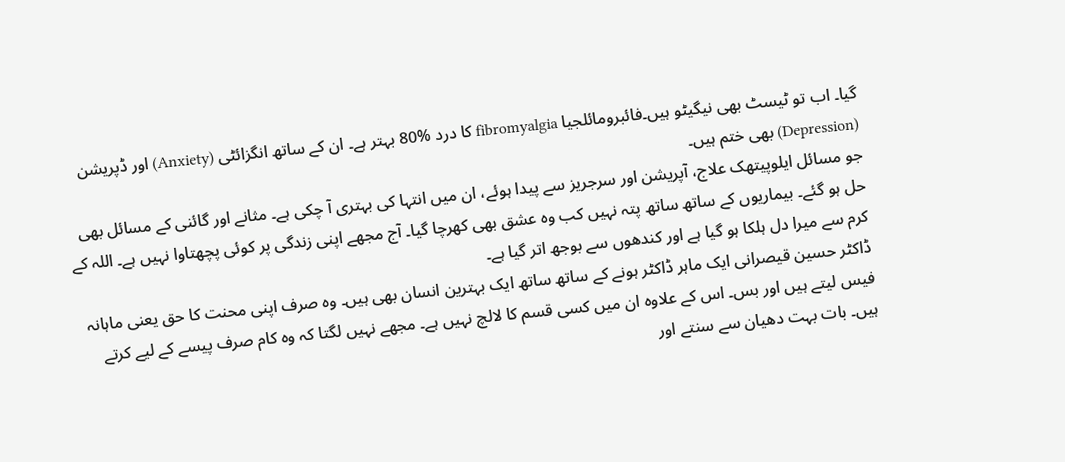گیا۔ اب تو ٹیسٹ بھی نیگیٹو ہیں۔فائبرومائلجیا fibromyalgia کا درد %80 بہتر ہے۔ ان کے ساتھ انگزائٹی (Anxiety) اور ڈپریشن (Depression) بھی ختم ہیں۔
جو مسائل ایلوپیتھک علاج، آپریشن اور سرجریز سے پیدا ہوئے، ان میں انتہا کی بہتری آ چکی ہے۔ مثانے اور گائنی کے مسائل بھی حل ہو گئے۔ بیماریوں کے ساتھ ساتھ پتہ نہیں کب وہ عشق بھی کھرچا گیا۔ آج مجھے اپنی زندگی پر کوئی پچھتاوا نہیں ہے۔ اللہ کے کرم سے میرا دل ہلکا ہو گیا ہے اور کندھوں سے بوجھ اتر گیا ہے۔
ڈاکٹر حسین قیصرانی ایک ماہر ڈاکٹر ہونے کے ساتھ ساتھ ایک بہترین انسان بھی ہیں۔ وہ صرف اپنی محنت کا حق یعنی ماہانہ فیس لیتے ہیں اور بس۔ اس کے علاوہ ان میں کسی قسم کا لالچ نہیں ہے۔ مجھے نہیں لگتا کہ وہ کام صرف پیسے کے لیے کرتے ہیں۔ بات بہت دھیان سے سنتے اور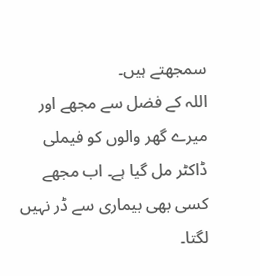سمجھتے ہیں۔
اللہ کے فضل سے مجھے اور میرے گھر والوں کو فیملی ڈاکٹر مل گیا ہے۔ اب مجھے کسی بھی بیماری سے ڈر نہیں لگتا۔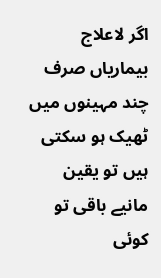اگر لاعلاج بیماریاں صرف چند مہینوں میں ٹھیک ہو سکتی ہیں تو یقین مانیے باقی تو کوئی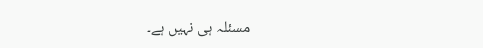مسئلہ ہی نہیں ہے۔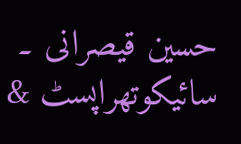حسین قیصرانی ۔ سائیکوتھراپسٹ &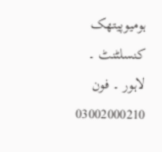ہومیوپیتھک کنسلٹنٹ ۔ لاہور ۔ فون 03002000210